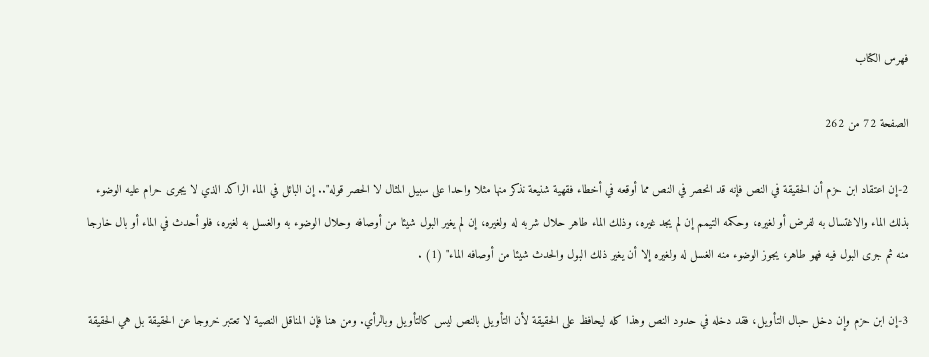فهرس الكتاب

الصفحة 72 من 262

2-إن اعتقاد ابن حزم أن الحقيقة في النص فإنه قد انحصر في النص مما أوقعه في أخطاء فقهية شنيعة نذكر منها مثلا واحدا على سبيل المثال لا الحصر قوله".. إن البائل في الماء الراكد الذي لا يجرى حرام عليه الوضوء بذلك الماء والاغتسال به لفرض أو لغيره، وحكمه التيمم إن لم يجد غيره، وذلك الماء طاهر حلال شربه له ولغيره، إن لم يغير البول شيئا من أوصافه وحلال الوضوء به والغسل به لغيره، فلو أحدث في الماء أو بال خارجا منه ثم جرى البول فيه فهو طاهر، يجوز الوضوء منه الغسل له ولغيره إلا أن يغير ذلك البول والحدث شيئا من أوصافه الماء" (1) .

3-إن ابن حزم وإن دخل حبال التأويل، فقد دخله في حدود النص وهذا كله ليحافظ على الحقيقة لأن التأويل بالنص ليس كالتأويل وبالرأي. ومن هنا فإن المناقل النصية لا تعتبر خروجا عن الحقيقة بل هي الحقيقة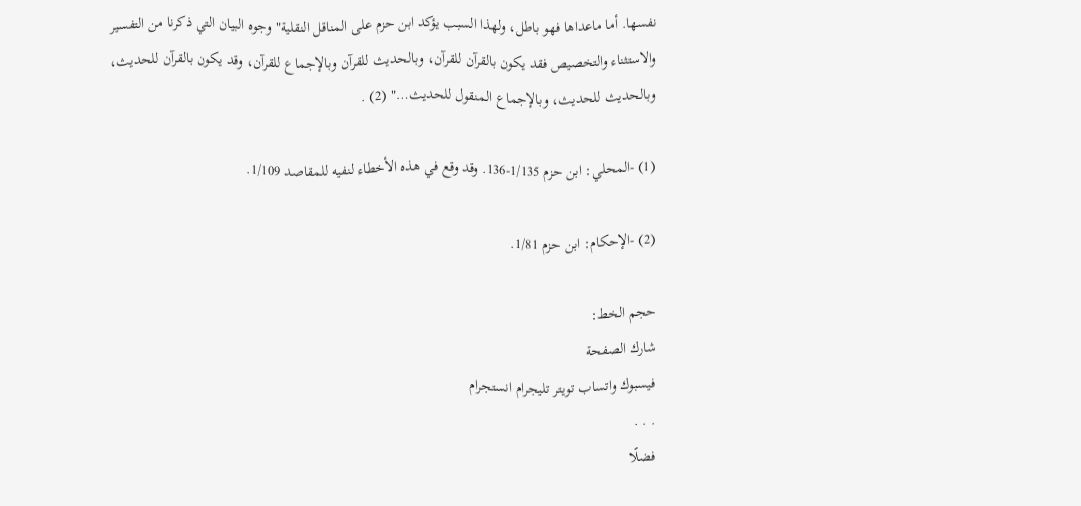نفسها. أما ماعداها فهو باطل، ولهذا السبب يؤكد ابن حزم على المناقل النقلية"وجوه البيان التي ذكرنا من التفسير والاستثناء والتخصيص فقد يكون بالقرآن للقرآن، وبالحديث للقرآن وبالإجماع للقرآن، وقد يكون بالقرآن للحديث، وبالحديث للحديث، وبالإجماع المنقول للحديث…" (2) .

(1) -المحلي: ابن حزم 1/135-136. وقد وقع في هذه الأخطاء لنفيه للمقاصد 1/109.

(2) -الإحكام: ابن حزم 1/81.

حجم الخط:
شارك الصفحة
فيسبوك واتساب تويتر تليجرام انستجرام
. . .
فضلًا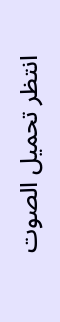انتظر تحميل الصوت